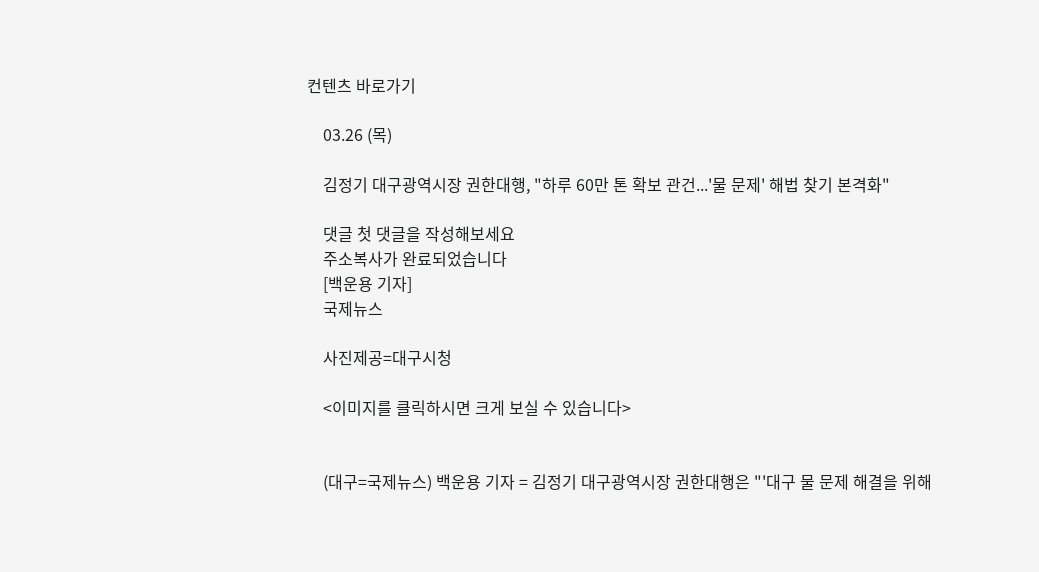컨텐츠 바로가기

    03.26 (목)

    김정기 대구광역시장 권한대행, "하루 60만 톤 확보 관건...'물 문제' 해법 찾기 본격화"

    댓글 첫 댓글을 작성해보세요
    주소복사가 완료되었습니다
    [백운용 기자]
    국제뉴스

    사진제공=대구시청

    <이미지를 클릭하시면 크게 보실 수 있습니다>


    (대구=국제뉴스) 백운용 기자 = 김정기 대구광역시장 권한대행은 "'대구 물 문제 해결을 위해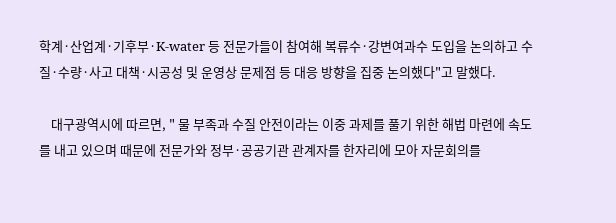학계·산업계·기후부·K-water 등 전문가들이 참여해 복류수·강변여과수 도입을 논의하고 수질·수량·사고 대책·시공성 및 운영상 문제점 등 대응 방향을 집중 논의했다"고 말했다.

    대구광역시에 따르면, " 물 부족과 수질 안전이라는 이중 과제를 풀기 위한 해법 마련에 속도를 내고 있으며 때문에 전문가와 정부·공공기관 관계자를 한자리에 모아 자문회의를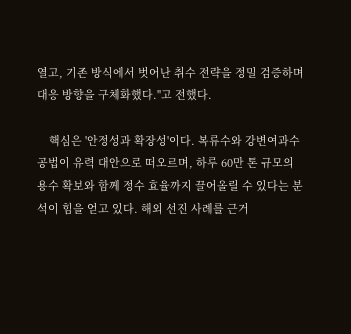열고, 기존 방식에서 벗어난 취수 전략을 정밀 검증하며 대응 방향을 구체화했다."고 전했다.

    핵심은 '안정성과 확장성'이다. 복류수와 강변여과수 공법이 유력 대안으로 떠오르며, 하루 60만 톤 규모의 용수 확보와 함께 정수 효율까지 끌어올릴 수 있다는 분석이 힘을 얻고 있다. 해외 선진 사례를 근거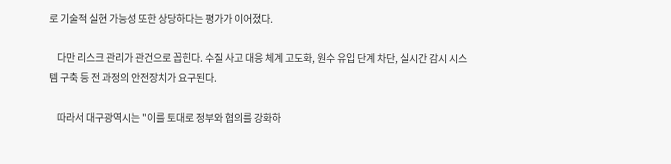로 기술적 실현 가능성 또한 상당하다는 평가가 이어졌다.

    다만 리스크 관리가 관건으로 꼽힌다. 수질 사고 대응 체계 고도화, 원수 유입 단계 차단, 실시간 감시 시스템 구축 등 전 과정의 안전장치가 요구된다.

    따라서 대구광역시는 "이를 토대로 정부와 협의를 강화하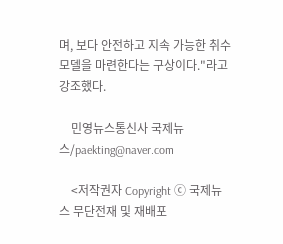며, 보다 안전하고 지속 가능한 취수 모델을 마련한다는 구상이다."라고 강조했다.

    민영뉴스통신사 국제뉴스/paekting@naver.com

    <저작권자 Copyright ⓒ 국제뉴스 무단전재 및 재배포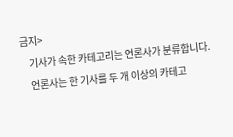금지>
    기사가 속한 카테고리는 언론사가 분류합니다.
    언론사는 한 기사를 두 개 이상의 카테고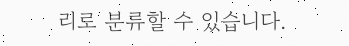리로 분류할 수 있습니다.